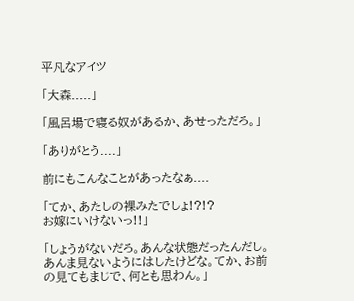平凡なアイツ

「大森.....」

「風呂場で寝る奴があるか、あせっただろ。」

「ありがとう....」

前にもこんなことがあったなぁ....

「てか、あたしの裸みたでしょ!?!?
お嫁にいけないっ!!」

「しょうがないだろ。あんな状態だったんだし。
あんま見ないようにはしたけどな。てか、お前の見てもまじで、何とも思わん。」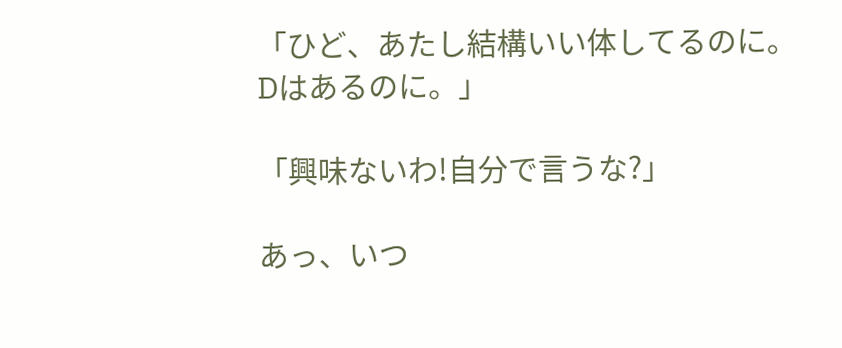「ひど、あたし結構いい体してるのに。
Dはあるのに。」

「興味ないわ!自分で言うな?」

あっ、いつ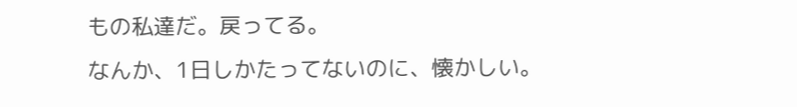もの私達だ。戻ってる。
なんか、1日しかたってないのに、懐かしい。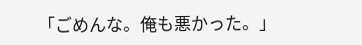「ごめんな。俺も悪かった。」